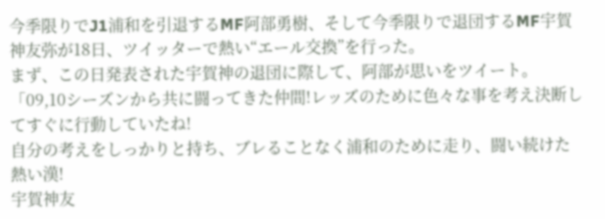今季限りでJ1浦和を引退するMF阿部勇樹、そして今季限りで退団するMF宇賀神友弥が18日、ツイッターで熱い“エール交換”を行った。
まず、この日発表された宇賀神の退団に際して、阿部が思いをツイート。「09,10シーズンから共に闘ってきた仲間!レッズのために色々な事を考え決断してすぐに行動していたね!
自分の考えをしっかりと持ち、ブレることなく浦和のために走り、闘い続けた熱い漢!
宇賀神友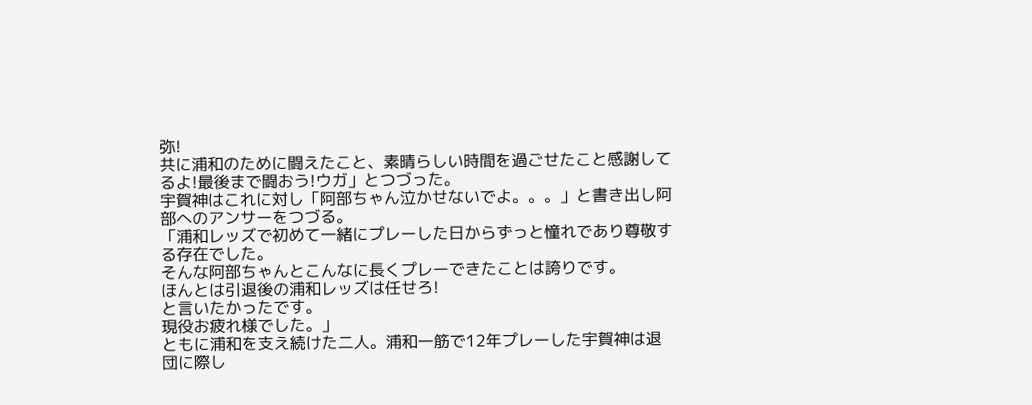弥!
共に浦和のために闘えたこと、素晴らしい時間を過ごせたこと感謝してるよ!最後まで闘おう!ウガ」とつづった。
宇賀神はこれに対し「阿部ちゃん泣かせないでよ。。。」と書き出し阿部へのアンサーをつづる。
「浦和レッズで初めて一緒にプレーした日からずっと憧れであり尊敬する存在でした。
そんな阿部ちゃんとこんなに長くプレーできたことは誇りです。
ほんとは引退後の浦和レッズは任せろ!
と言いたかったです。
現役お疲れ様でした。」
ともに浦和を支え続けた二人。浦和一筋で12年プレーした宇賀神は退団に際し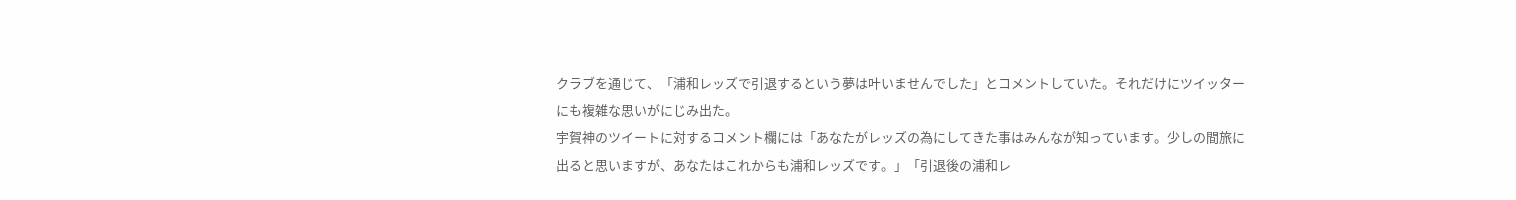クラブを通じて、「浦和レッズで引退するという夢は叶いませんでした」とコメントしていた。それだけにツイッターにも複雑な思いがにじみ出た。
宇賀神のツイートに対するコメント欄には「あなたがレッズの為にしてきた事はみんなが知っています。少しの間旅に出ると思いますが、あなたはこれからも浦和レッズです。」「引退後の浦和レ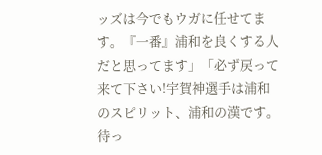ッズは今でもウガに任せてます。『一番』浦和を良くする人だと思ってます」「必ず戻って来て下さい!宇賀神選手は浦和のスピリット、浦和の漢です。待っ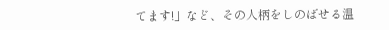てます!」など、その人柄をしのばせる温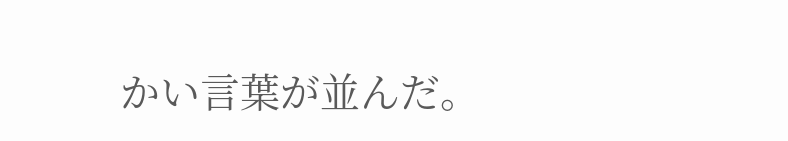かい言葉が並んだ。